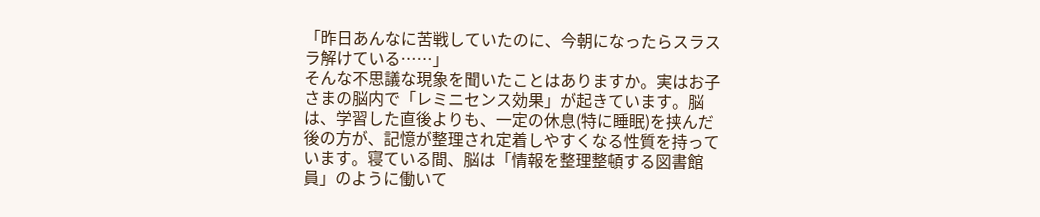「昨日あんなに苦戦していたのに、今朝になったらスラスラ解けている……」
そんな不思議な現象を聞いたことはありますか。実はお子さまの脳内で「レミニセンス効果」が起きています。脳は、学習した直後よりも、一定の休息(特に睡眠)を挟んだ後の方が、記憶が整理され定着しやすくなる性質を持っています。寝ている間、脳は「情報を整理整頓する図書館員」のように働いて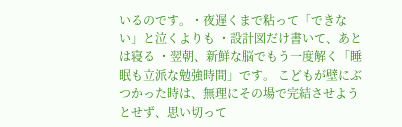いるのです。・夜遅くまで粘って「できない」と泣くよりも ・設計図だけ書いて、あとは寝る ・翌朝、新鮮な脳でもう一度解く「睡眠も立派な勉強時間」です。 こどもが壁にぶつかった時は、無理にその場で完結させようとせず、思い切って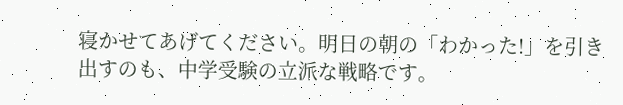寝かせてあげてください。明日の朝の「わかった!」を引き出すのも、中学受験の立派な戦略です。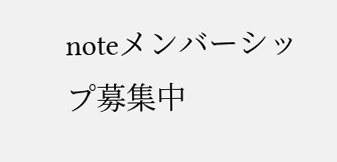noteメンバーシップ募集中